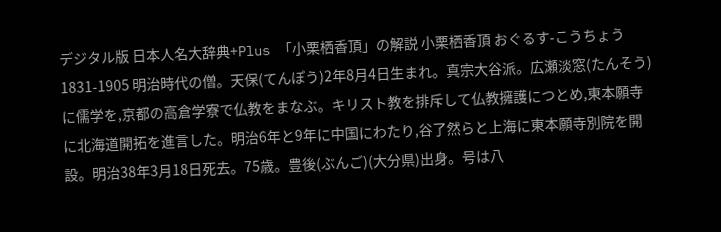デジタル版 日本人名大辞典+Plus 「小栗栖香頂」の解説 小栗栖香頂 おぐるす-こうちょう 1831-1905 明治時代の僧。天保(てんぽう)2年8月4日生まれ。真宗大谷派。広瀬淡窓(たんそう)に儒学を,京都の高倉学寮で仏教をまなぶ。キリスト教を排斥して仏教擁護につとめ,東本願寺に北海道開拓を進言した。明治6年と9年に中国にわたり,谷了然らと上海に東本願寺別院を開設。明治38年3月18日死去。75歳。豊後(ぶんご)(大分県)出身。号は八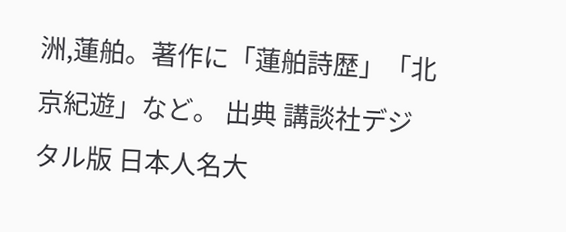洲,蓮舶。著作に「蓮舶詩歴」「北京紀遊」など。 出典 講談社デジタル版 日本人名大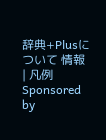辞典+Plusについて 情報 | 凡例 Sponsored by